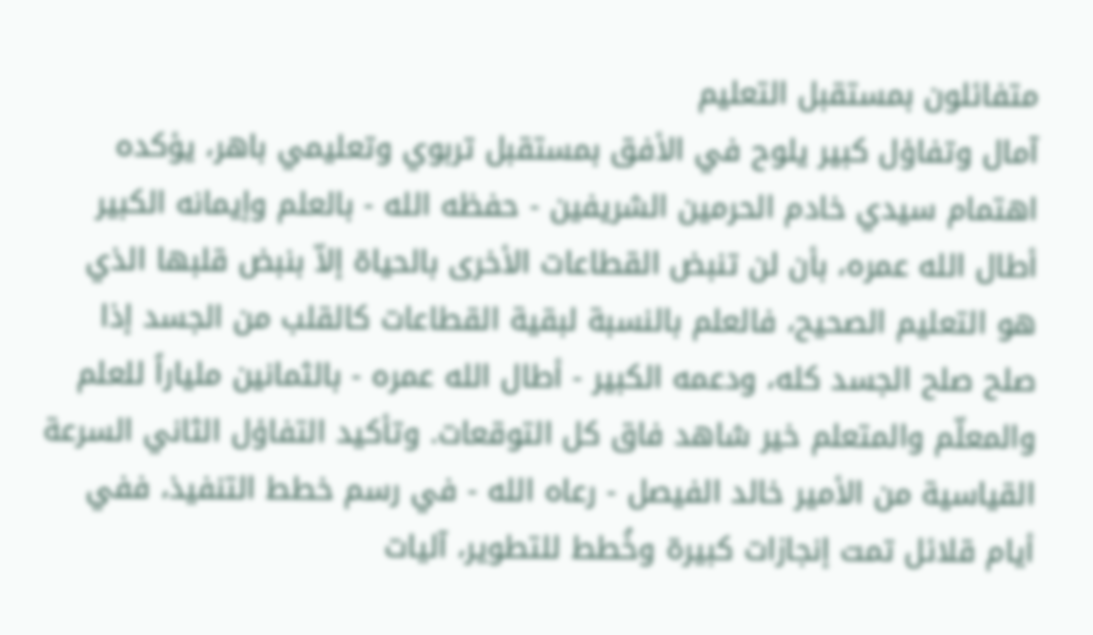متفائلون بمستقبل التعليم
آمال وتفاؤل كبير يلوح في الأفق بمستقبل تربوي وتعليمي باهر، يؤكده اهتمام سيدي خادم الحرمين الشريفين - حفظه الله - بالعلم وإيمانه الكبير أطال الله عمره، بأن لن تنبض القطاعات الأخرى بالحياة إلاّ بنبض قلبها الذي هو التعليم الصحيح، فالعلم بالنسبة لبقية القطاعات كالقلب من الجسد إذا صلح صلح الجسد كله، ودعمه الكبير - أطال الله عمره - بالثمانين ملياراً للعلم والمعلّم والمتعلم خير شاهد فاق كل التوقعات. وتأكيد التفاؤل الثاني السرعة القياسية من الأمير خالد الفيصل - رعاه الله - في رسم خطط التنفيذ، ففي أيام قلائل تمت إنجازات كبيرة وخُطط للتطوير، آليات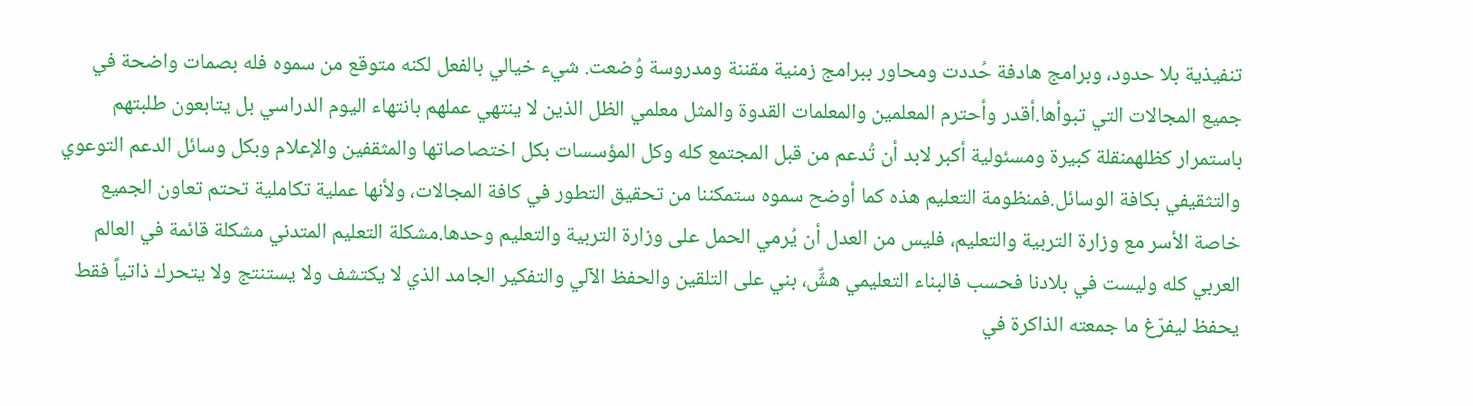تنفيذية بلا حدود، وبرامج هادفة حُددت ومحاور ببرامج زمنية مقننة ومدروسة وُضعت. شيء خيالي بالفعل لكنه متوقع من سموه فله بصمات واضحة في جميع المجالات التي تبوأها.أقدر وأحترم المعلمين والمعلمات القدوة والمثل معلمي الظل الذين لا ينتهي عملهم بانتهاء اليوم الدراسي بل يتابعون طلبتهم باستمرار كظلهمنقلة كبيرة ومسئولية أكبر لابد أن تُدعم من قبل المجتمع كله وكل المؤسسات بكل اختصاصاتها والمثقفين والإعلام وبكل وسائل الدعم التوعوي والتثقيفي بكافة الوسائل.فمنظومة التعليم هذه كما أوضح سموه ستمكننا من تحقيق التطور في كافة المجالات، ولأنها عملية تكاملية تحتم تعاون الجميع خاصة الأسر مع وزارة التربية والتعليم، فليس من العدل أن يُرمي الحمل على وزارة التربية والتعليم وحدها.مشكلة التعليم المتدني مشكلة قائمة في العالم العربي كله وليست في بلادنا فحسب فالبناء التعليمي هشٌّ، بني على التلقين والحفظ الآلي والتفكير الجامد الذي لا يكتشف ولا يستنتج ولا يتحرك ذاتياً فقط يحفظ ليفرّغ ما جمعته الذاكرة في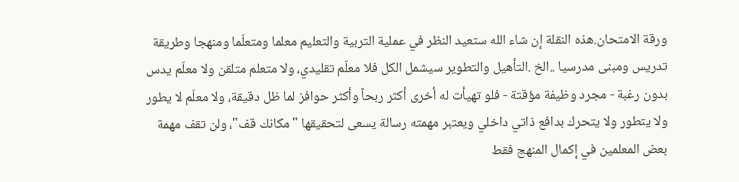ورقة الامتحان.هذه النقلة إن شاء الله ستعيد النظر في عملية التربية والتعليم معلما ومتعلّما ومنهجا وطريقة تدريس ومبنى مدرسيا ..الخ .التأهيل والتطوير سيشمل الكل فلا معلّم تقليدي، ولا متعلم متلقن ولا معلّم يدس بدون رغبة - مجرد وظيفة مؤقتة - فلو تهيأت له أخرى أكثر ربحاً وأكثر حوافز لما ظل دقيقة، ولا معلّم لا يطور ولا يتطور ولا يتحرك بدافع ذاتي داخلي ويعتبر مهمته رسالة يسعى لتحقيقها "مكانك قف"، ولن تقف مهمة بعض المعلمين في إكمال المنهج فقط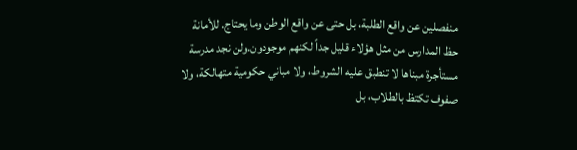منفصلين عن واقع الطلبة، بل حتى عن واقع الوطن وما يحتاج. للأمانة حظ المدارس من مثل هؤلاء قليل جداً لكنهم موجودون.ولن نجد مدرسة مستأجرة مبناها لا تنطبق عليه الشروط، ولا مباني حكومية متهالكة، ولا صفوف تكتظ بالطلاب، بل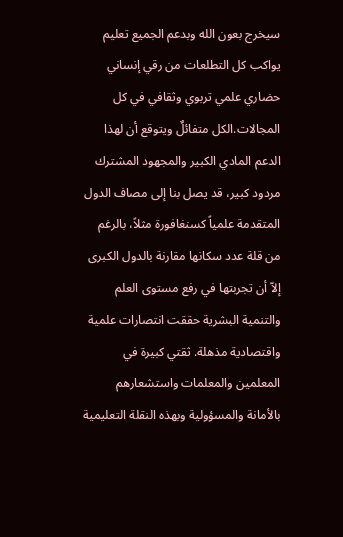سيخرج بعون الله وبدعم الجميع تعليم يواكب كل التطلعات من رقي إنساني حضاري علمي تربوي وثقافي في كل المجالات.الكل متفائلٌ ويتوقع أن لهذا الدعم المادي الكبير والمجهود المشترك مردود كبير، قد يصل بنا إلى مصاف الدول المتقدمة علمياً كسنغافورة مثلاً، بالرغم من قلة عدد سكانها مقارنة بالدول الكبرى إلاّ أن تجربتها في رفع مستوى العلم والتنمية البشرية حققت انتصارات علمية واقتصادية مذهلة. ثقتي كبيرة في المعلمين والمعلمات واستشعارهم بالأمانة والمسؤولية وبهذه النقلة التعليمية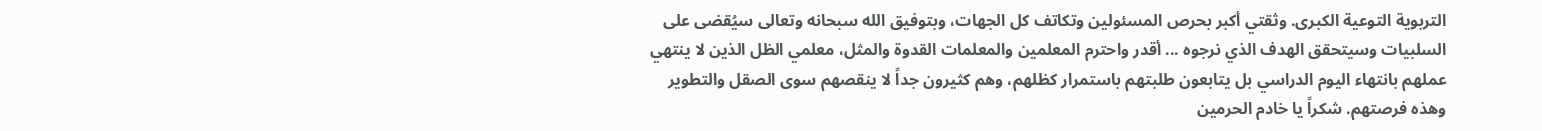التربوية التوعية الكبرى. وثقتي أكبر بحرص المسئولين وتكاتف كل الجهات، وبتوفيق الله سبحانه وتعالى سيُقضى على السلبيات وسيتحقق الهدف الذي نرجوه ... أقدر واحترم المعلمين والمعلمات القدوة والمثل، معلمي الظل الذين لا ينتهي عملهم بانتهاء اليوم الدراسي بل يتابعون طلبتهم باستمرار كظلهم، وهم كثيرون جداً لا ينقصهم سوى الصقل والتطوير وهذه فرصتهم. شكراً يا خادم الحرمين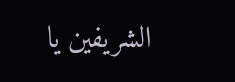الشريفين يا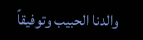والدنا الحبيب وتوفيقاً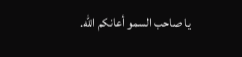يا صاحب السمو أعانكم الله.